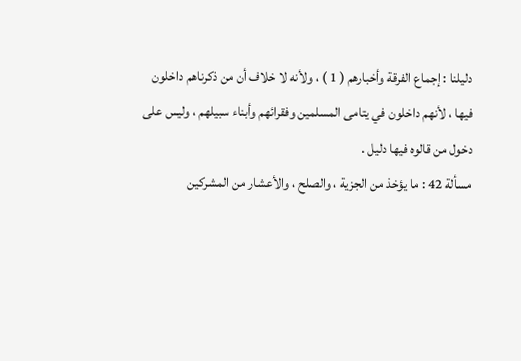دليلنا : إجماع الفرقة وأخبارهم ( 1 ) ، ولأنه لا خلاف أن من ذكرناهم داخلون
فيها ، لأنهم داخلون في يتامى المسلمين وفقرائهم وأبناء سبيلهم ، وليس على
دخول من قالوه فيها دليل .
مسألة 42 : ما يؤخذ من الجزية ، والصلح ، والأعشار من المشركين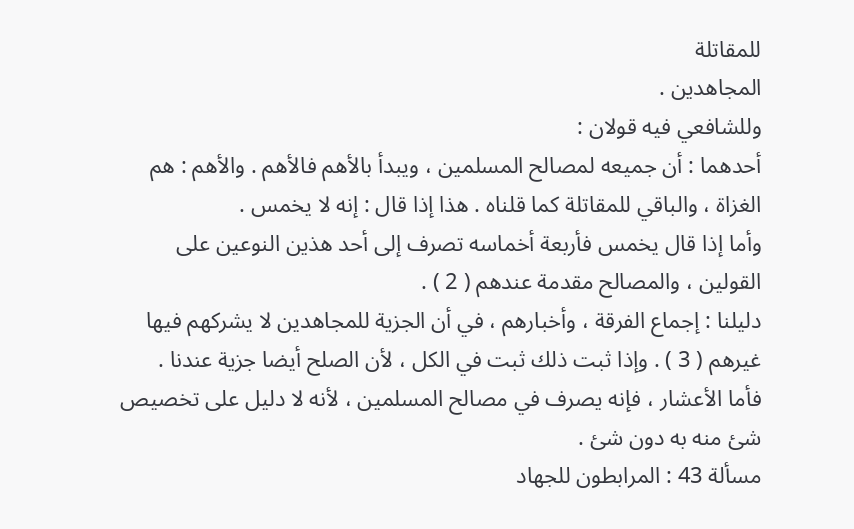للمقاتلة
المجاهدين .
وللشافعي فيه قولان :
أحدهما : أن جميعه لمصالح المسلمين ، ويبدأ بالأهم فالأهم . والأهم : هم
الغزاة ، والباقي للمقاتلة كما قلناه . هذا إذا قال : إنه لا يخمس .
وأما إذا قال يخمس فأربعة أخماسه تصرف إلى أحد هذين النوعين على
القولين ، والمصالح مقدمة عندهم ( 2 ) .
دليلنا : إجماع الفرقة ، وأخبارهم ، في أن الجزية للمجاهدين لا يشركهم فيها
غيرهم ( 3 ) . وإذا ثبت ذلك ثبت في الكل ، لأن الصلح أيضا جزية عندنا .
فأما الأعشار ، فإنه يصرف في مصالح المسلمين ، لأنه لا دليل على تخصيص
شئ منه به دون شئ .
مسألة 43 : المرابطون للجهاد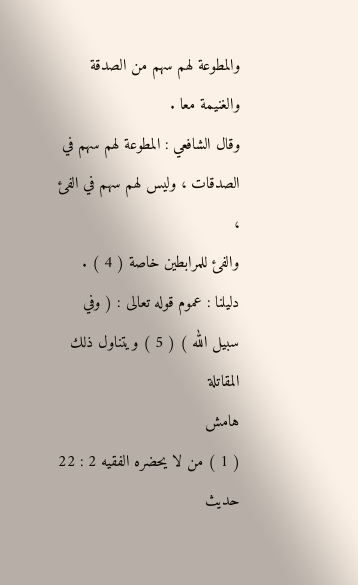والمطوعة لهم سهم من الصدقة والغنيمة معا .
وقال الشافعي : المطوعة لهم سهم في الصدقات ، وليس لهم سهم في الفئ ،
والفئ للمرابطين خاصة ( 4 ) .
دليلنا : عموم قوله تعالى : ( وفي سبيل الله ) ( 5 ) ويتناول ذلك المقاتلة
هامش
( 1 ) من لا يحضره الفقيه 2 : 22 حديث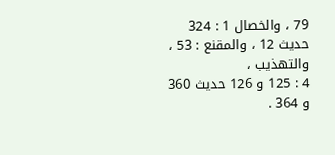79 ، والخصال 1 : 324 حديث 12 ، والمقنع : 53 ، والتهذيب ،
4 : 125 و 126 حديث 360 و 364 .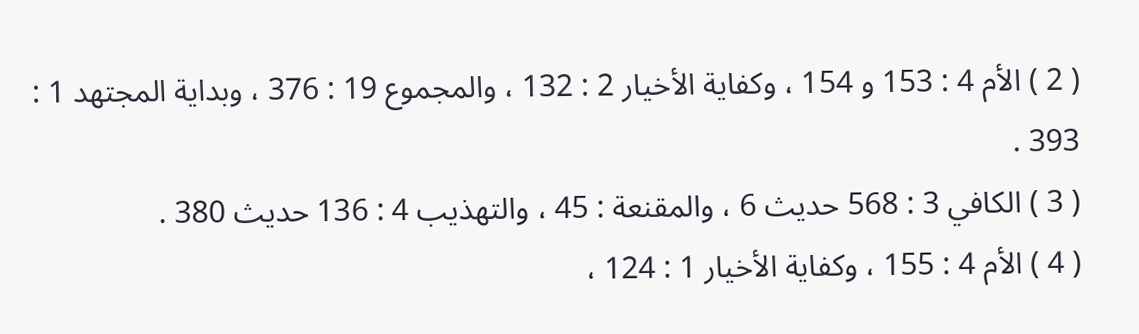( 2 ) الأم 4 : 153 و 154 ، وكفاية الأخيار 2 : 132 ، والمجموع 19 : 376 ، وبداية المجتهد 1 : 393 .
( 3 ) الكافي 3 : 568 حديث 6 ، والمقنعة : 45 ، والتهذيب 4 : 136 حديث 380 .
( 4 ) الأم 4 : 155 ، وكفاية الأخيار 1 : 124 ،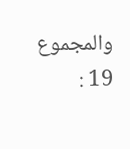والمجموع 19 :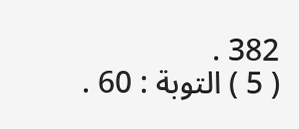382 .
( 5 ) التوبة : 60 .